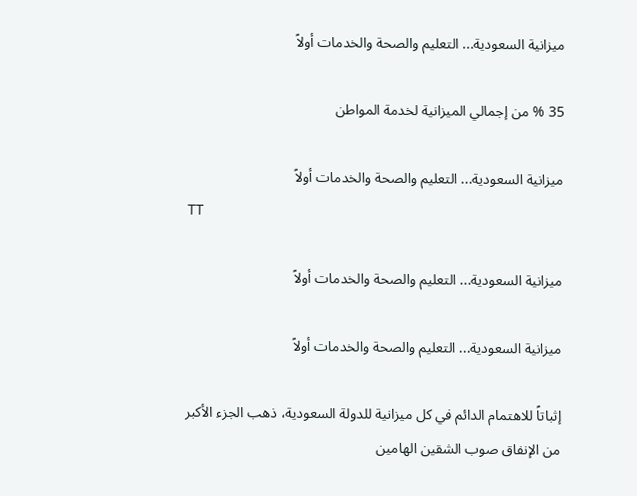ميزانية السعودية... التعليم والصحة والخدمات أولاً

35 % من إجمالي الميزانية لخدمة المواطن

ميزانية السعودية... التعليم والصحة والخدمات أولاً
TT

ميزانية السعودية... التعليم والصحة والخدمات أولاً

ميزانية السعودية... التعليم والصحة والخدمات أولاً

إثباتاً للاهتمام الدائم في كل ميزانية للدولة السعودية، ذهب الجزء الأكبر من الإنفاق صوب الشقين الهامين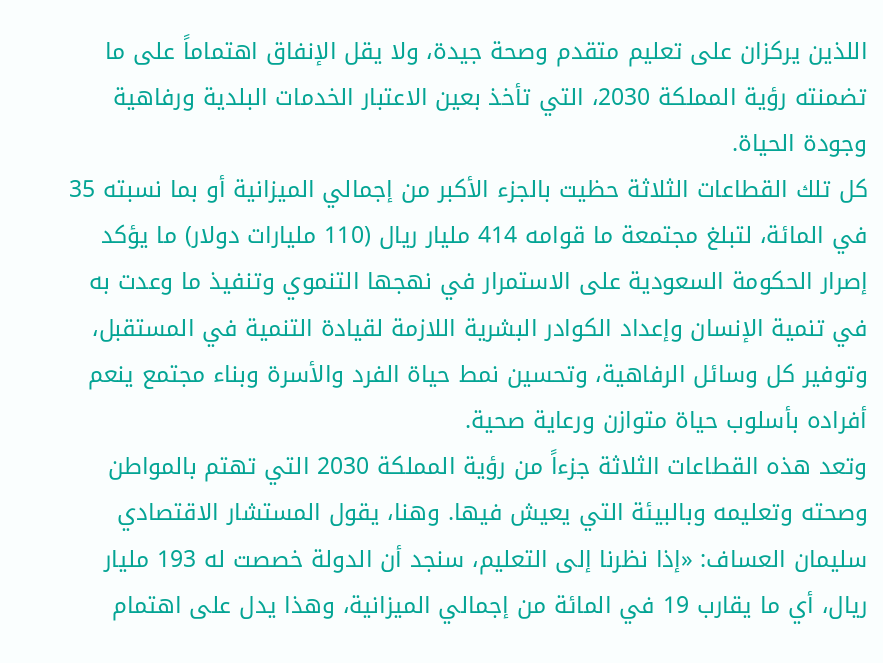اللذين يركزان على تعليم متقدم وصحة جيدة، ولا يقل الإنفاق اهتماماً على ما تضمنته رؤية المملكة 2030، التي تأخذ بعين الاعتبار الخدمات البلدية ورفاهية وجودة الحياة.
كل تلك القطاعات الثلاثة حظيت بالجزء الأكبر من إجمالي الميزانية أو بما نسبته 35 في المائة، لتبلغ مجتمعة ما قوامه 414 مليار ريال (110 مليارات دولار) ما يؤكد إصرار الحكومة السعودية على الاستمرار في نهجها التنموي وتنفيذ ما وعدت به في تنمية الإنسان وإعداد الكوادر البشرية اللازمة لقيادة التنمية في المستقبل، وتوفير كل وسائل الرفاهية، وتحسين نمط حياة الفرد والأسرة وبناء مجتمع ينعم أفراده بأسلوب حياة متوازن ورعاية صحية.
وتعد هذه القطاعات الثلاثة جزءاً من رؤية المملكة 2030 التي تهتم بالمواطن وصحته وتعليمه وبالبيئة التي يعيش فيها. وهنا، يقول المستشار الاقتصادي سليمان العساف: «إذا نظرنا إلى التعليم، سنجد أن الدولة خصصت له 193 مليار ريال، أي ما يقارب 19 في المائة من إجمالي الميزانية، وهذا يدل على اهتمام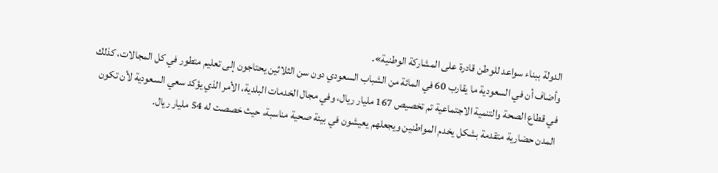الدولة ببناء سواعد للوطن قادرة على المشاركة الوطنية».
وأضاف أن في السعودية ما يقارب 60 في المائة من الشباب السعودي دون سن الثلاثين يحتاجون إلى تعليم متطور في كل المجالات، كذلك في قطاع الصحة والتنمية الاجتماعية تم تخصيص 167 مليار ريال، وفي مجال الخدمات البلدية، الأمر الذي يؤكد سعي السعودية لأن تكون المدن حضارية متقدمة بشكل يخدم المواطنين ويجعلهم يعيشون في بيئة صحية مناسبة، حيث خصصت له 54 مليار ريال.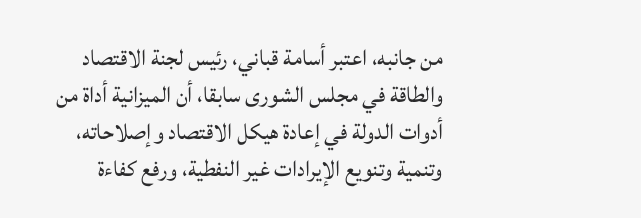من جانبه، اعتبر أسامة قباني، رئيس لجنة الاقتصاد والطاقة في مجلس الشورى سابقا، أن الميزانية أداة من أدوات الدولة في إعادة هيكل الاقتصاد وإصلاحاته، وتنمية وتنويع الإيرادات غير النفطية، ورفع كفاءة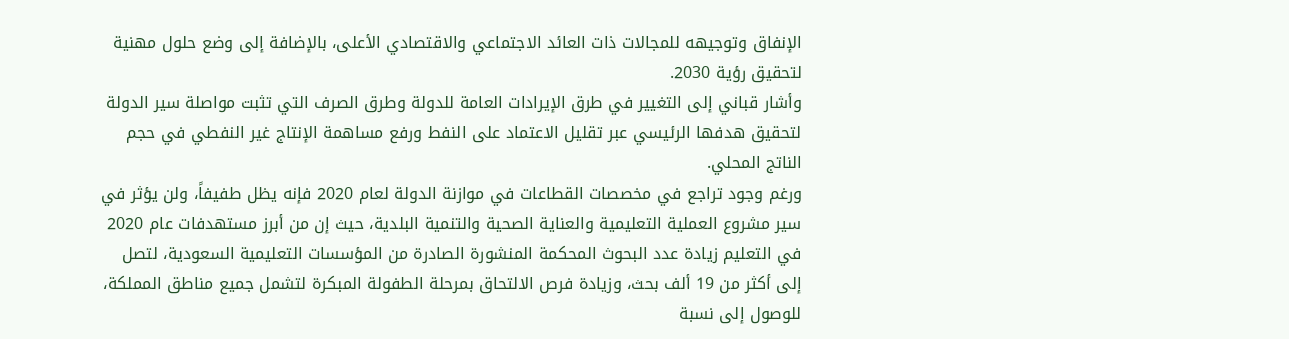الإنفاق وتوجيهه للمجالات ذات العائد الاجتماعي والاقتصادي الأعلى، بالإضافة إلى وضع حلول مهنية لتحقيق رؤية 2030.
وأشار قباني إلى التغيير في طرق الإيرادات العامة للدولة وطرق الصرف التي تثبت مواصلة سير الدولة لتحقيق هدفها الرئيسي عبر تقليل الاعتماد على النفط ورفع مساهمة الإنتاج غير النفطي في حجم الناتج المحلي.
ورغم وجود تراجع في مخصصات القطاعات في موازنة الدولة لعام 2020 فإنه يظل طفيفاً، ولن يؤثر في سير مشروع العملية التعليمية والعناية الصحية والتنمية البلدية، حيث إن من أبرز مستهدفات عام 2020 في التعليم زيادة عدد البحوث المحكمة المنشورة الصادرة من المؤسسات التعليمية السعودية، لتصل إلى أكثر من 19 ألف بحث، وزيادة فرص الالتحاق بمرحلة الطفولة المبكرة لتشمل جميع مناطق المملكة، للوصول إلى نسبة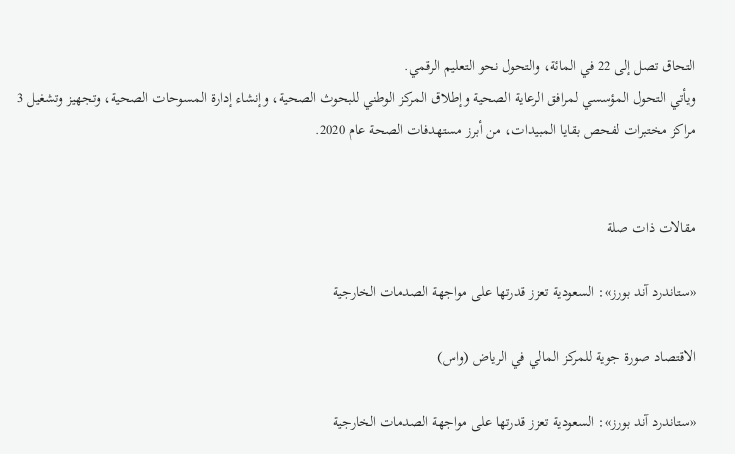التحاق تصل إلى 22 في المائة، والتحول نحو التعليم الرقمي.
ويأتي التحول المؤسسي لمرافق الرعاية الصحية وإطلاق المركز الوطني للبحوث الصحية، وإنشاء إدارة المسوحات الصحية، وتجهيز وتشغيل 3 مراكز مختبرات لفحص بقايا المبيدات، من أبرز مستهدفات الصحة عام 2020.


مقالات ذات صلة

«ستاندرد آند بورز»: السعودية تعزز قدرتها على مواجهة الصدمات الخارجية

الاقتصاد صورة جوية للمركز المالي في الرياض (واس)

«ستاندرد آند بورز»: السعودية تعزز قدرتها على مواجهة الصدمات الخارجية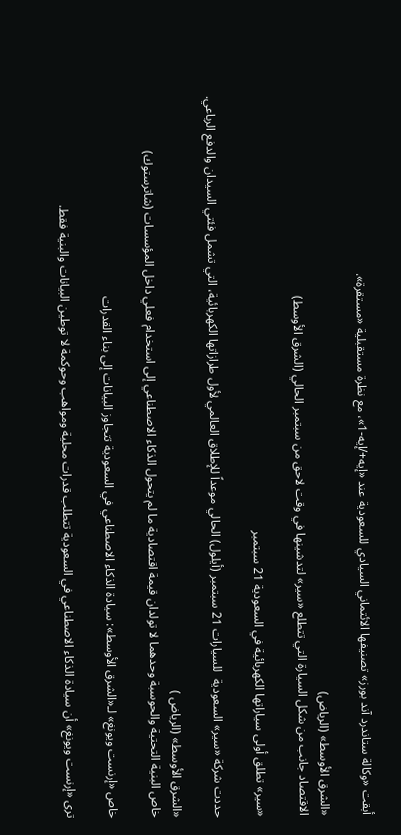أبقت «وكالة ستاندرد آند بورز» تصنيفها الائتماني السيادي للسعودية عند «إيه+/إيه-1»، مع نظرة مستقبلية «مستقرة».

«الشرق الأوسط» (الرياض)
الاقتصاد جانب من شكل السيارة التي تتطلع «سير» لتدشينها في وقت لاحق من سبتمبر الحالي (الشرق الأوسط)

«سير» تطلق أولى سياراتها الكهربائية في السعودية 21 سبتمبر

حددت شركة «سير» السعودية  للسيارات 21 سبتمبر (أيلول) الحالي موعداً للإطلاق العالمي لأول طرازاتها الكهربائية، التي تشمل فئتي السيدان والدفع الرباعي.

«الشرق الأوسط» (الرياض )
خاص البنية التحتية والحوسبة وحدهما لا تولدان قيمة اقتصادية ما لم يتحول الذكاء الاصطناعي إلى استخدام فعلي داخل المؤسسات (شاترستوك)

خاص «إرنست ويونغ» لـ«الشرق الأوسط»: سيادة الذكاء الاصطناعي في السعودية تتجاوز البيانات إلى بناء القدرات

ترى «إرنست ويونغ» أن سيادة الذكاء الاصطناعي في السعودية تتطلب قدرات محلية ومواهب وحوكمة لا توطين البيانات والبنية فقط.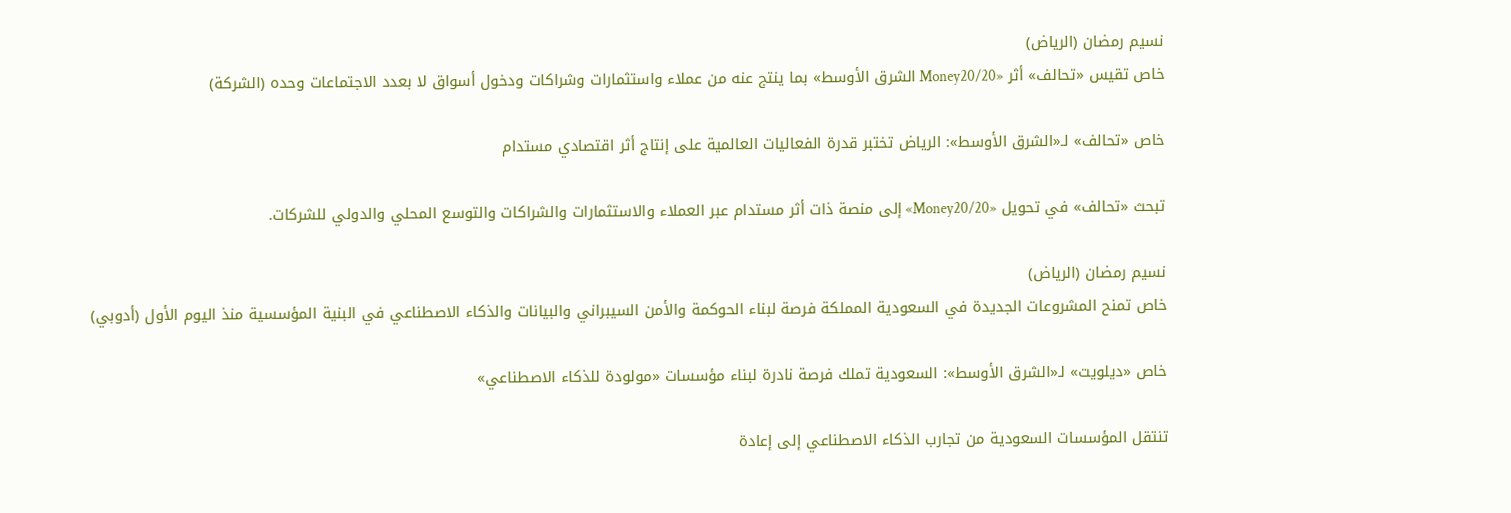نسيم رمضان (الرياض)
خاص تقيس «تحالف» أثر «Money20/20 الشرق الأوسط» بما ينتج عنه من عملاء واستثمارات وشراكات ودخول أسواق لا بعدد الاجتماعات وحده (الشركة)

خاص «تحالف» لـ«الشرق الأوسط»: الرياض تختبر قدرة الفعاليات العالمية على إنتاج أثر اقتصادي مستدام

تبحث «تحالف» في تحويل «Money20/20» إلى منصة ذات أثر مستدام عبر العملاء والاستثمارات والشراكات والتوسع المحلي والدولي للشركات.

نسيم رمضان (الرياض)
خاص تمنح المشروعات الجديدة في السعودية المملكة فرصة لبناء الحوكمة والأمن السيبراني والبيانات والذكاء الاصطناعي في البنية المؤسسية منذ اليوم الأول (أدوبي)

خاص «ديلويت» لـ«الشرق الأوسط»: السعودية تملك فرصة نادرة لبناء مؤسسات «مولودة للذكاء الاصطناعي»

تنتقل المؤسسات السعودية من تجارب الذكاء الاصطناعي إلى إعادة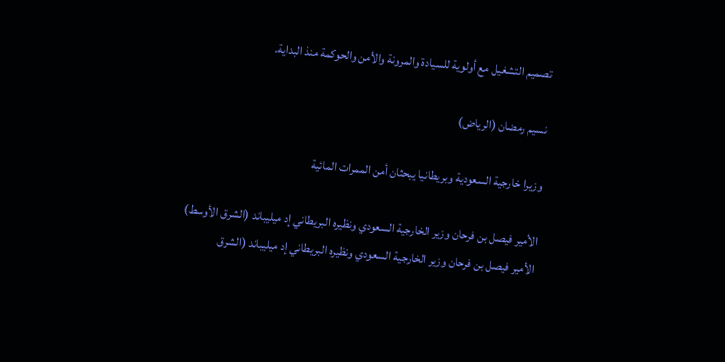تصميم التشغيل مع أولوية للسيادة والمرونة والأمن والحوكمة منذ البداية.

نسيم رمضان (الرياض)

وزيرا خارجية السعودية وبريطانيا يبحثان أمن الممرات المائية

الأمير فيصل بن فرحان وزير الخارجية السعودي ونظيره البريطاني إد ميليباند (الشرق الأوسط)
الأمير فيصل بن فرحان وزير الخارجية السعودي ونظيره البريطاني إد ميليباند (الشرق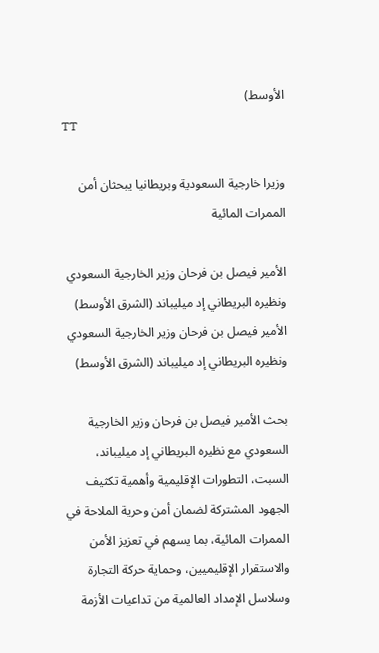الأوسط)
TT

وزيرا خارجية السعودية وبريطانيا يبحثان أمن الممرات المائية

الأمير فيصل بن فرحان وزير الخارجية السعودي ونظيره البريطاني إد ميليباند (الشرق الأوسط)
الأمير فيصل بن فرحان وزير الخارجية السعودي ونظيره البريطاني إد ميليباند (الشرق الأوسط)

بحث الأمير فيصل بن فرحان وزير الخارجية السعودي مع نظيره البريطاني إد ميليباند، السبت، التطورات الإقليمية وأهمية تكثيف الجهود المشتركة لضمان أمن وحرية الملاحة في الممرات المائية، بما يسهم في تعزيز الأمن والاستقرار الإقليميين، وحماية حركة التجارة وسلاسل الإمداد العالمية من تداعيات الأزمة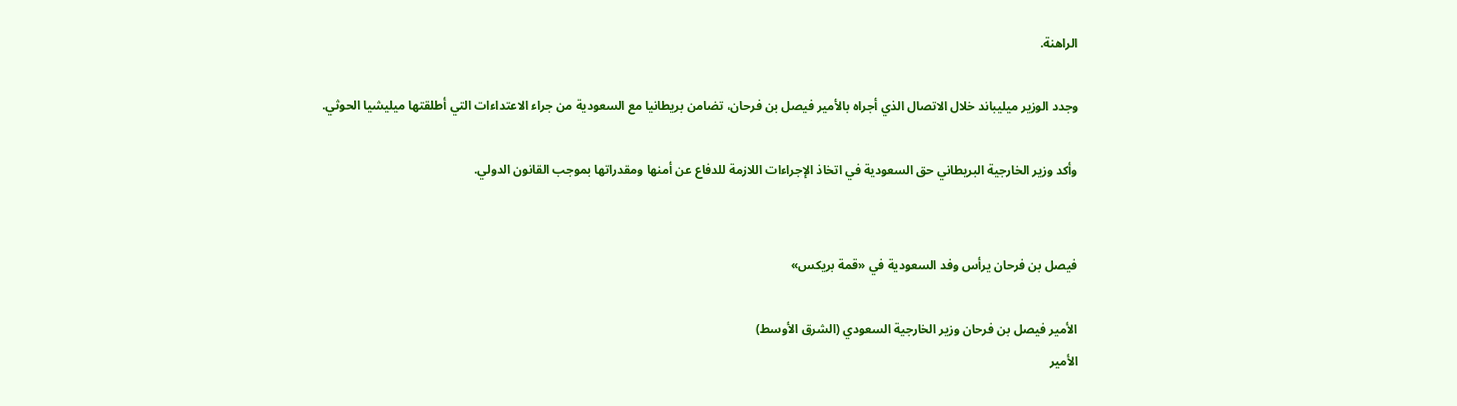الراهنة.

وجدد الوزير ميليباند خلال الاتصال الذي أجراه بالأمير فيصل بن فرحان، تضامن بريطانيا مع السعودية من جراء الاعتداءات التي أطلقتها ميليشيا الحوثي.

وأكد وزير الخارجية البريطاني حق السعودية في اتخاذ الإجراءات اللازمة للدفاع عن أمنها ومقدراتها بموجب القانون الدولي.


فيصل بن فرحان يرأس وفد السعودية في «قمة بريكس»

الأمير فيصل بن فرحان وزير الخارجية السعودي (الشرق الأوسط)
الأمير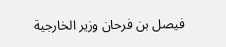فيصل بن فرحان وزير الخارجية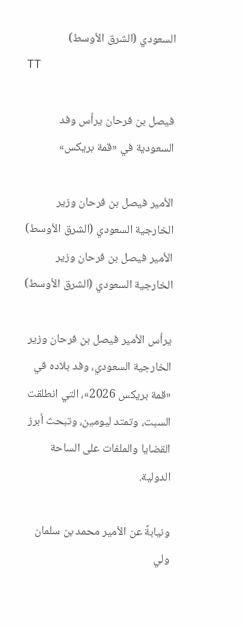السعودي (الشرق الأوسط)
TT

فيصل بن فرحان يرأس وفد السعودية في «قمة بريكس»

الأمير فيصل بن فرحان وزير الخارجية السعودي (الشرق الأوسط)
الأمير فيصل بن فرحان وزير الخارجية السعودي (الشرق الأوسط)

يرأس الأمير فيصل بن فرحان وزير الخارجية السعودي، وفد بلاده في «قمة بريكس 2026»، التي انطلقت السبت، وتمتد ليومين، وتبحث أبرز القضايا والملفات على الساحة الدولية.

ونيابةً عن الأمير محمد بن سلمان ولي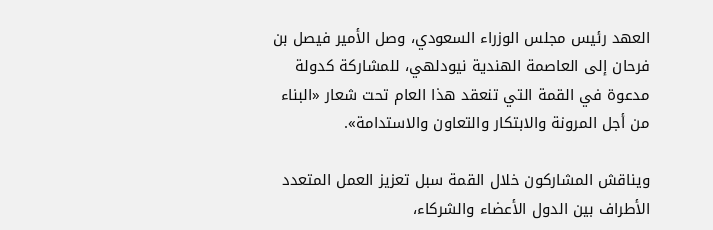العهد رئيس مجلس الوزراء السعودي، وصل الأمير فيصل بن فرحان إلى العاصمة الهندية نيودلهي، للمشاركة كدولة مدعوة في القمة التي تنعقد هذا العام تحت شعار «البناء من أجل المرونة والابتكار والتعاون والاستدامة».

ويناقش المشاركون خلال القمة سبل تعزيز العمل المتعدد الأطراف بين الدول الأعضاء والشركاء،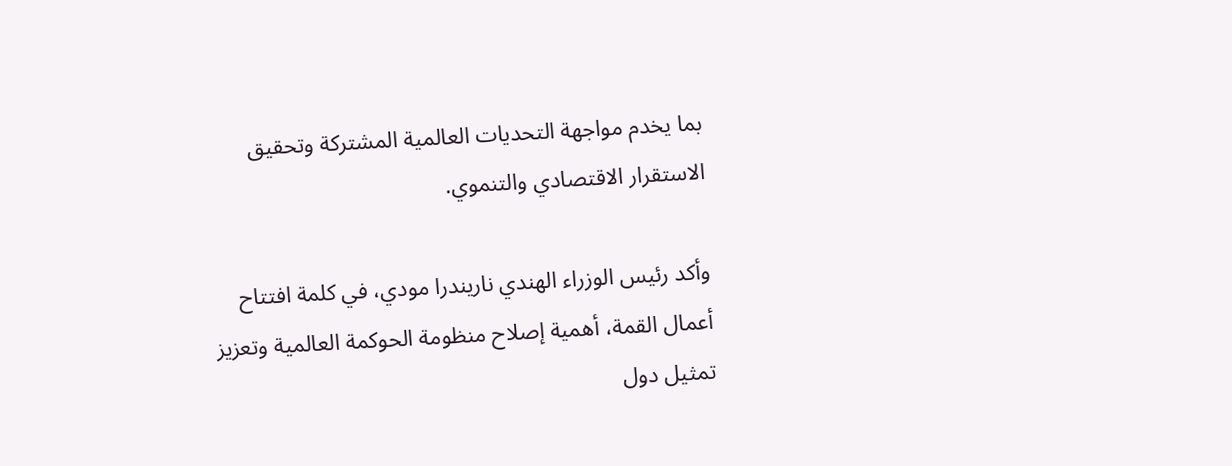بما يخدم مواجهة التحديات العالمية المشتركة وتحقيق الاستقرار الاقتصادي والتنموي.

وأكد رئيس الوزراء الهندي ناريندرا مودي، في كلمة افتتاح أعمال القمة، أهمية إصلاح منظومة الحوكمة العالمية وتعزيز تمثيل دول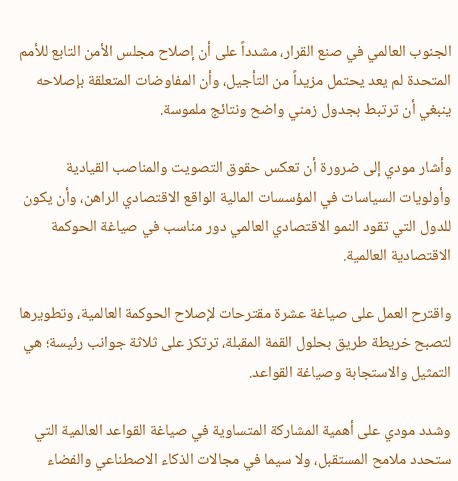الجنوب العالمي في صنع القرار، مشدداً على أن إصلاح مجلس الأمن التابع للأمم المتحدة لم يعد يحتمل مزيداً من التأجيل، وأن المفاوضات المتعلقة بإصلاحه ينبغي أن ترتبط بجدول زمني واضح ونتائج ملموسة.

وأشار مودي إلى ضرورة أن تعكس حقوق التصويت والمناصب القيادية وأولويات السياسات في المؤسسات المالية الواقع الاقتصادي الراهن، وأن يكون للدول التي تقود النمو الاقتصادي العالمي دور مناسب في صياغة الحوكمة الاقتصادية العالمية.

واقترح العمل على صياغة عشرة مقترحات لإصلاح الحوكمة العالمية، وتطويرها لتصبح خريطة طريق بحلول القمة المقبلة، ترتكز على ثلاثة جوانب رئيسة؛ هي التمثيل والاستجابة وصياغة القواعد.

وشدد مودي على أهمية المشاركة المتساوية في صياغة القواعد العالمية التي ستحدد ملامح المستقبل، ولا سيما في مجالات الذكاء الاصطناعي والفضاء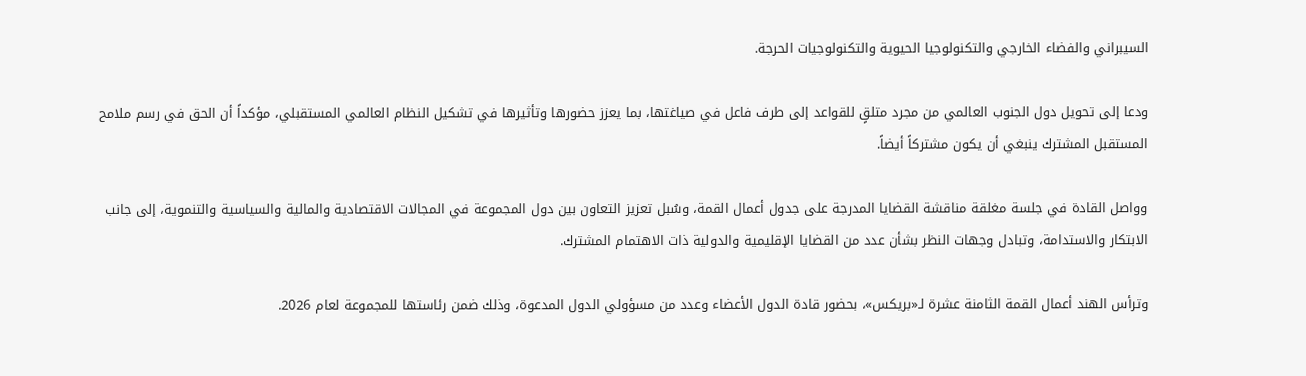السيبراني والفضاء الخارجي والتكنولوجيا الحيوية والتكنولوجيات الحرجة.

ودعا إلى تحويل دول الجنوب العالمي من مجرد متلقٍ للقواعد إلى طرف فاعل في صياغتها، بما يعزز حضورها وتأثيرها في تشكيل النظام العالمي المستقبلي، مؤكداً أن الحق في رسم ملامح المستقبل المشترك ينبغي أن يكون مشتركاً أيضاً.

وواصل القادة في جلسة مغلقة مناقشة القضايا المدرجة على جدول أعمال القمة، وسُبل تعزيز التعاون بين دول المجموعة في المجالات الاقتصادية والمالية والسياسية والتنموية، إلى جانب الابتكار والاستدامة، وتبادل وجهات النظر بشأن عدد من القضايا الإقليمية والدولية ذات الاهتمام المشترك.

وترأس الهند أعمال القمة الثامنة عشرة لـ«بريكس»، بحضور قادة الدول الأعضاء وعدد من مسؤولي الدول المدعوة، وذلك ضمن رئاستها للمجموعة لعام 2026.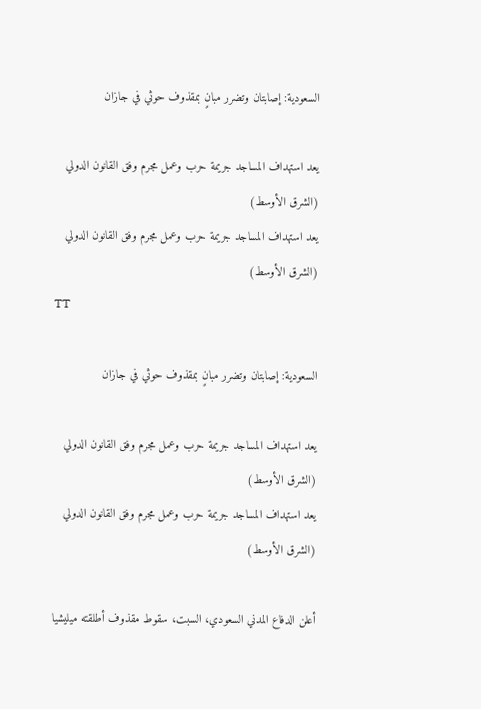السعودية: إصابتان وتضرر مبانٍ بمقذوف حوثي في جازان

يعد استهداف المساجد جريمة حرب وعمل مجرم وفق القانون الدولي (الشرق الأوسط)
يعد استهداف المساجد جريمة حرب وعمل مجرم وفق القانون الدولي (الشرق الأوسط)
TT

السعودية: إصابتان وتضرر مبانٍ بمقذوف حوثي في جازان

يعد استهداف المساجد جريمة حرب وعمل مجرم وفق القانون الدولي (الشرق الأوسط)
يعد استهداف المساجد جريمة حرب وعمل مجرم وفق القانون الدولي (الشرق الأوسط)

أعلن الدفاع المدني السعودي، السبت، سقوط مقذوف أطلقته ميليشيا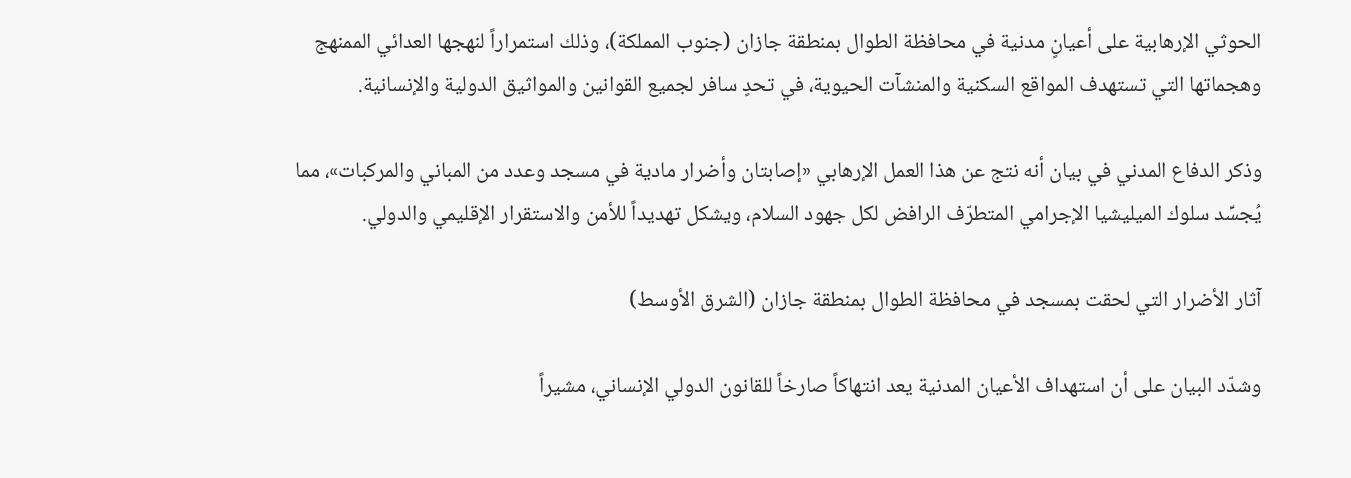الحوثي الإرهابية على أعيانٍ مدنية في محافظة الطوال بمنطقة جازان (جنوب المملكة)، وذلك استمراراً لنهجها العدائي الممنهج وهجماتها التي تستهدف المواقع السكنية والمنشآت الحيوية، في تحدٍ سافر لجميع القوانين والمواثيق الدولية والإنسانية.

وذكر الدفاع المدني في بيان أنه نتج عن هذا العمل الإرهابي «إصابتان وأضرار مادية في مسجد وعدد من المباني والمركبات»، مما يُجسِّد سلوك الميليشيا الإجرامي المتطرّف الرافض لكل جهود السلام، ويشكل تهديداً للأمن والاستقرار الإقليمي والدولي.

آثار الأضرار التي لحقت بمسجد في محافظة الطوال بمنطقة جازان (الشرق الأوسط)

وشدّد البيان على أن استهداف الأعيان المدنية يعد انتهاكاً صارخاً للقانون الدولي الإنساني، مشيراً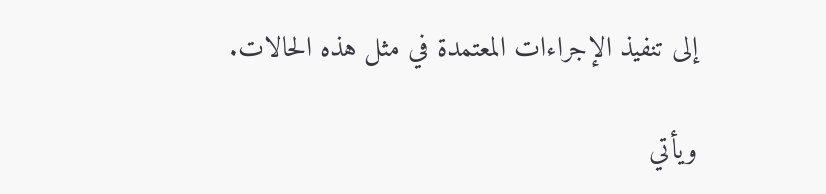إلى تنفيذ الإجراءات المعتمدة في مثل هذه الحالات.

ويأتي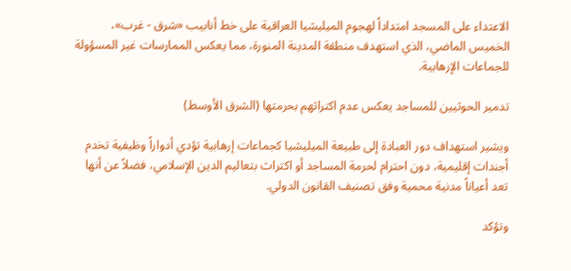الاعتداء على المسجد امتداداً لهجوم الميليشيا العراقية على خط أنابيب «شرق - غرب»، الخميس الماضي، الذي استهدف منطقة المدينة المنورة، مما يعكس الممارسات غير المسؤولة للجماعات الإرهابية.

تدمير الحوثيين للمساجد يعكس عدم اكتراثهم بحرمتها (الشرق الأوسط)

ويشير استهداف دور العبادة إلى طبيعة الميليشيا كجماعات إرهابية تؤدي أدواراً وظيفية تخدم أجندات إقليمية، دون احترام لحرمة المساجد أو اكتراث بتعاليم الدين الإسلامي، فضلاً عن أنها تعد أعياناً مدنية محمية وفق تصنيف القانون الدولي.

وتؤكد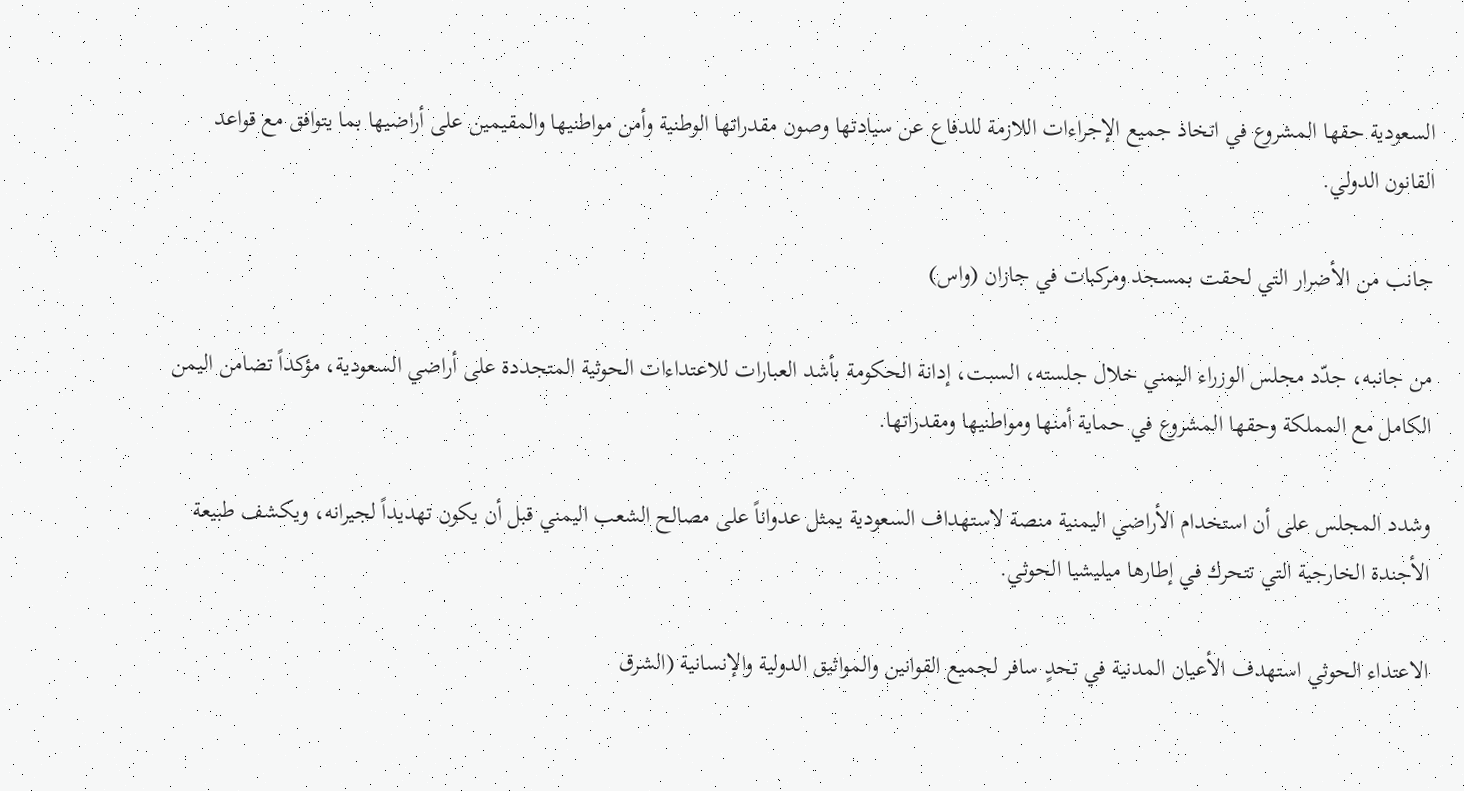السعودية حقها المشروع في اتخاذ جميع الإجراءات اللازمة للدفاع عن سيادتها وصون مقدراتها الوطنية وأمن مواطنيها والمقيمين على أراضيها بما يتوافق مع قواعد القانون الدولي.

جانب من الأضرار التي لحقت بمسجد ومركبات في جازان (واس)

من جانبه، جدّد مجلس الوزراء اليمني خلال جلسته، السبت، إدانة الحكومة بأشد العبارات للاعتداءات الحوثية المتجددة على أراضي السعودية، مؤكداً تضامن اليمن الكامل مع المملكة وحقها المشروع في حماية أمنها ومواطنيها ومقدراتها.

وشدد المجلس على أن استخدام الأراضي اليمنية منصة لاستهداف السعودية يمثل عدواناً على مصالح الشعب اليمني قبل أن يكون تهديداً لجيرانه، ويكشف طبيعة الأجندة الخارجية التي تتحرك في إطارها ميليشيا الحوثي.

الاعتداء الحوثي استهدف الأعيان المدنية في تحدٍ سافر لجميع القوانين والمواثيق الدولية والإنسانية (الشرق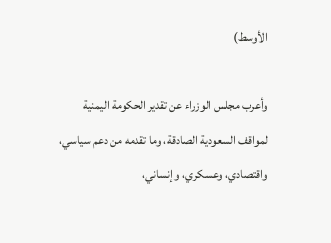الأوسط)

وأعرب مجلس الوزراء عن تقدير الحكومة اليمنية لمواقف السعودية الصادقة، وما تقدمه من دعم سياسي، واقتصادي، وعسكري، وإنساني،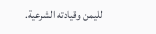لليمن وقيادته الشرعية.